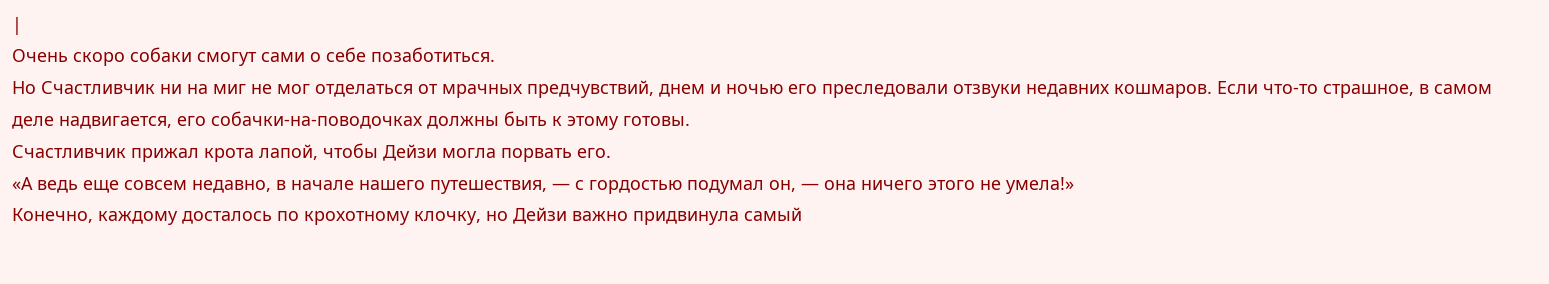|
Очень скоро собаки смогут сами о себе позаботиться.
Но Счастливчик ни на миг не мог отделаться от мрачных предчувствий, днем и ночью его преследовали отзвуки недавних кошмаров. Если что-то страшное, в самом деле надвигается, его собачки-на-поводочках должны быть к этому готовы.
Счастливчик прижал крота лапой, чтобы Дейзи могла порвать его.
«А ведь еще совсем недавно, в начале нашего путешествия, — с гордостью подумал он, — она ничего этого не умела!»
Конечно, каждому досталось по крохотному клочку, но Дейзи важно придвинула самый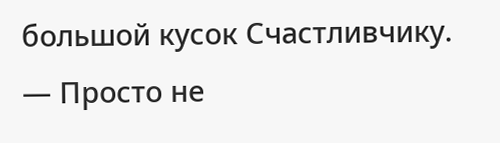большой кусок Счастливчику.
— Просто не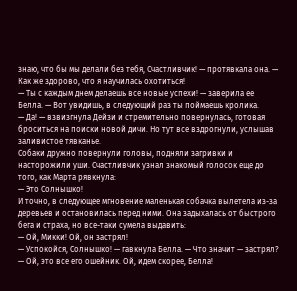знаю, что бы мы делали без тебя, Счастливчик! — протявкала она. — Как же здорово, что я научилась охотиться!
— Ты с каждым днем делаешь все новые успехи! — заверила ее Белла. — Вот увидишь, в следующий раз ты поймаешь кролика.
— Да! — взвизгнула Дейзи и стремительно повернулась, готовая броситься на поиски новой дичи. Но тут все вздрогнули, услышав заливистое тявканье.
Собаки дружно повернули головы, подняли загривки и насторожили уши. Счастливчик узнал знакомый голосок еще до того, как Марта рявкнула:
— Это Солнышко!
И точно, в следующее мгновение маленькая собачка вылетела из-за деревьев и остановилась перед ними. Она задыхалась от быстрого бега и страха, но все-таки сумела выдавить:
— Ой, Микки! Ой, он застрял!
— Успокойся, Солнышко! — гавкнула Белла. — Что значит — застрял?
— Ой, это все его ошейник. Ой, идем скорее, Белла!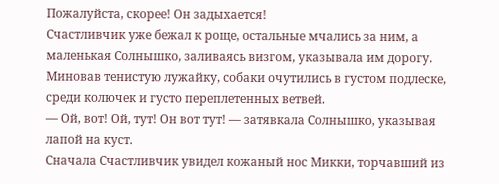Пожалуйста, скорее! Он задыхается!
Счастливчик уже бежал к роще, остальные мчались за ним, а маленькая Солнышко, заливаясь визгом, указывала им дорогу. Миновав тенистую лужайку, собаки очутились в густом подлеске, среди колючек и густо переплетенных ветвей.
— Ой, вот! Ой, тут! Он вот тут! — затявкала Солнышко, указывая лапой на куст.
Сначала Счастливчик увидел кожаный нос Микки, торчавший из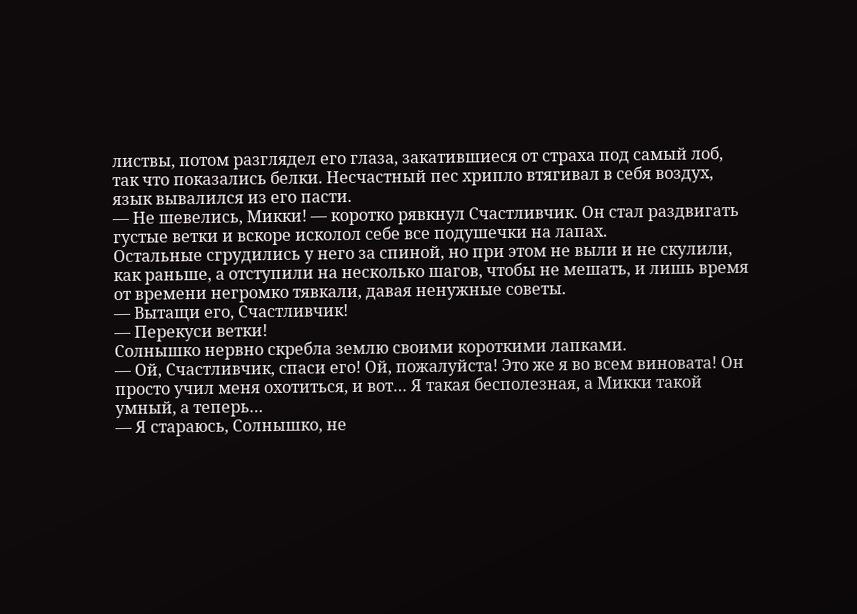листвы, потом разглядел его глаза, закатившиеся от страха под самый лоб, так что показались белки. Несчастный пес хрипло втягивал в себя воздух, язык вывалился из его пасти.
— Не шевелись, Микки! — коротко рявкнул Счастливчик. Он стал раздвигать густые ветки и вскоре исколол себе все подушечки на лапах.
Остальные сгрудились у него за спиной, но при этом не выли и не скулили, как раньше, а отступили на несколько шагов, чтобы не мешать, и лишь время от времени негромко тявкали, давая ненужные советы.
— Вытащи его, Счастливчик!
— Перекуси ветки!
Солнышко нервно скребла землю своими короткими лапками.
— Ой, Счастливчик, спаси его! Ой, пожалуйста! Это же я во всем виновата! Он просто учил меня охотиться, и вот… Я такая бесполезная, а Микки такой умный, а теперь…
— Я стараюсь, Солнышко, не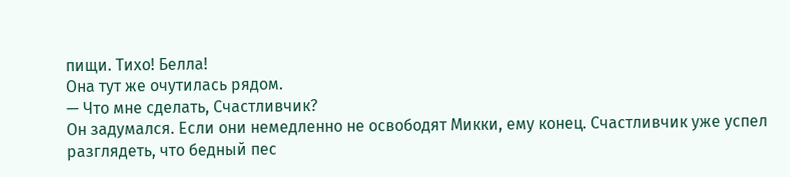пищи. Тихо! Белла!
Она тут же очутилась рядом.
— Что мне сделать, Счастливчик?
Он задумался. Если они немедленно не освободят Микки, ему конец. Счастливчик уже успел разглядеть, что бедный пес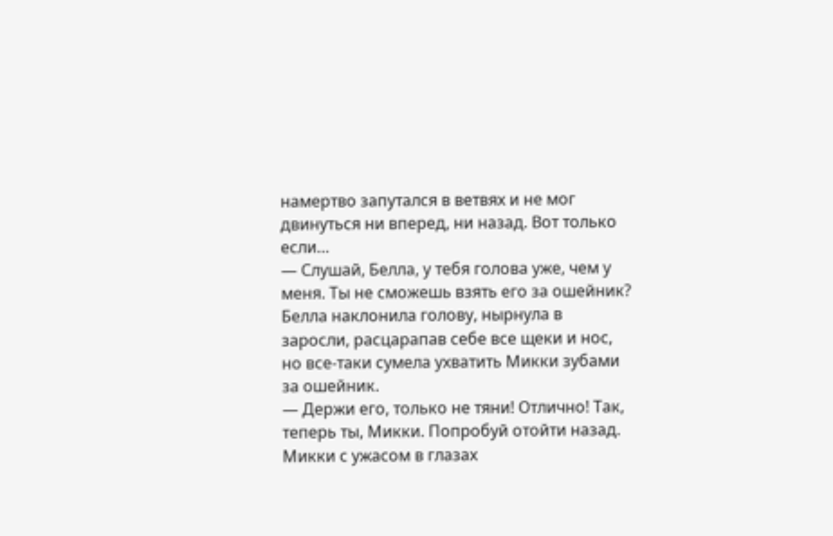намертво запутался в ветвях и не мог двинуться ни вперед, ни назад. Вот только если…
— Слушай, Белла, у тебя голова уже, чем у меня. Ты не сможешь взять его за ошейник?
Белла наклонила голову, нырнула в заросли, расцарапав себе все щеки и нос, но все-таки сумела ухватить Микки зубами за ошейник.
— Держи его, только не тяни! Отлично! Так, теперь ты, Микки. Попробуй отойти назад.
Микки с ужасом в глазах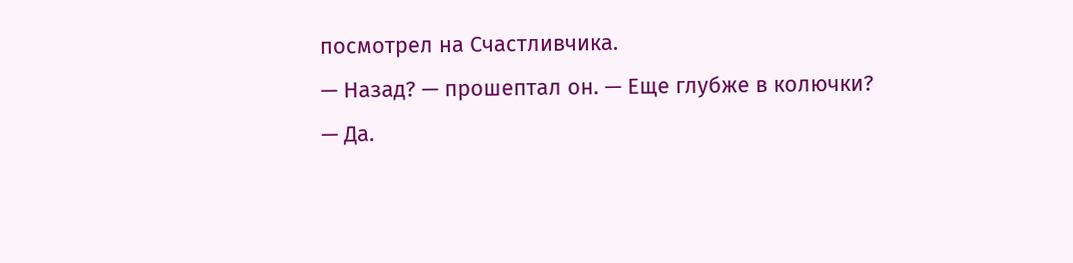посмотрел на Счастливчика.
— Назад? — прошептал он. — Еще глубже в колючки?
— Да.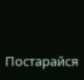Постарайся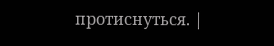протиснуться. |